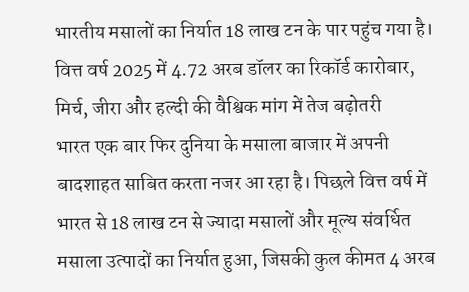भारतीय मसालों का निर्यात 18 लाख टन के पार पहुंच गया है। वित्त वर्ष 2025 में 4.72 अरब डॉलर का रिकॉर्ड कारोबार, मिर्च, जीरा और हल्दी की वैश्विक मांग में तेज बढ़ोतरी
भारत एक बार फिर दुनिया के मसाला बाजार में अपनी बादशाहत साबित करता नजर आ रहा है। पिछले वित्त वर्ष में भारत से 18 लाख टन से ज्यादा मसालों और मूल्य संवर्धित मसाला उत्पादों का निर्यात हुआ, जिसकी कुल कीमत 4 अरब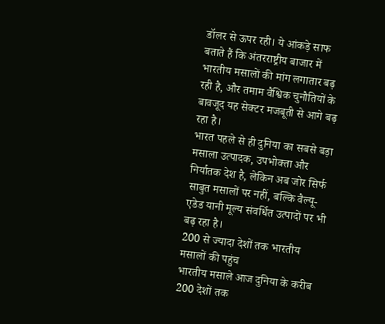डॉलर से ऊपर रही। ये आंकड़े साफ बताते हैं कि अंतरराष्ट्रीय बाजार में भारतीय मसालों की मांग लगातार बढ़ रही है, और तमाम वैश्विक चुनौतियों के बावजूद यह सेक्टर मजबूती से आगे बढ़ रहा है।
भारत पहले से ही दुनिया का सबसे बड़ा मसाला उत्पादक, उपभोक्ता और निर्यातक देश है, लेकिन अब जोर सिर्फ साबुत मसालों पर नहीं, बल्कि वैल्यू-एडेड यानी मूल्य संवर्धित उत्पादों पर भी बढ़ रहा है।
200 से ज्यादा देशों तक भारतीय मसालों की पहुंच
भारतीय मसाले आज दुनिया के करीब 200 देशों तक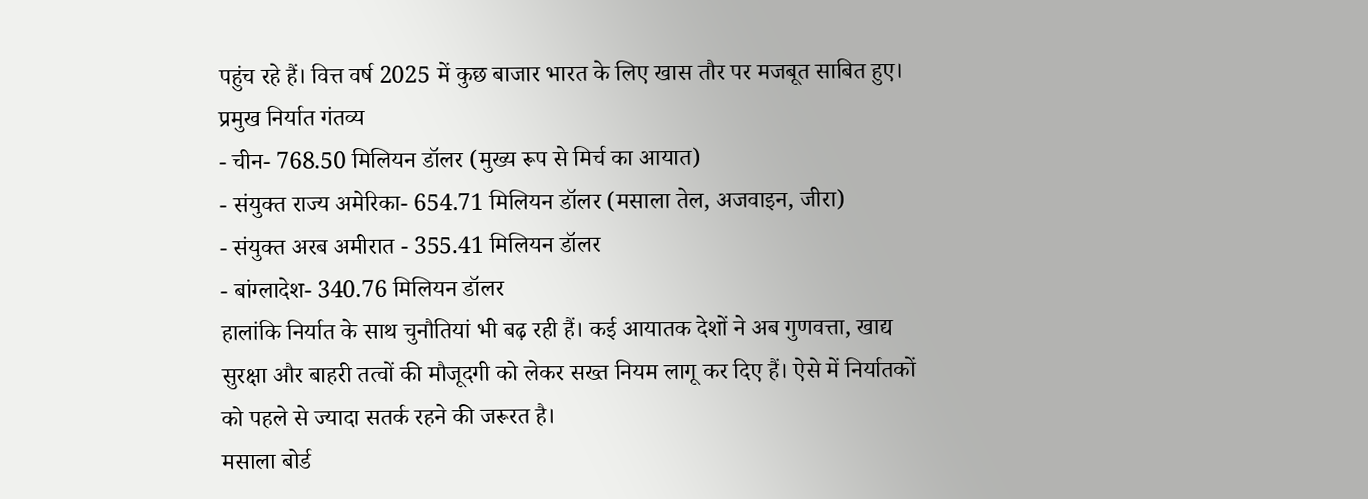पहुंच रहे हैं। वित्त वर्ष 2025 में कुछ बाजार भारत के लिए खास तौर पर मजबूत साबित हुए।
प्रमुख निर्यात गंतव्य
- चीन- 768.50 मिलियन डॉलर (मुख्य रूप से मिर्च का आयात)
- संयुक्त राज्य अमेरिका- 654.71 मिलियन डॉलर (मसाला तेल, अजवाइन, जीरा)
- संयुक्त अरब अमीरात - 355.41 मिलियन डॉलर
- बांग्लादेश- 340.76 मिलियन डॉलर
हालांकि निर्यात के साथ चुनौतियां भी बढ़ रही हैं। कई आयातक देशों ने अब गुणवत्ता, खाद्य सुरक्षा और बाहरी तत्वों की मौजूदगी को लेकर सख्त नियम लागू कर दिए हैं। ऐसे में निर्यातकों को पहले से ज्यादा सतर्क रहने की जरूरत है।
मसाला बोर्ड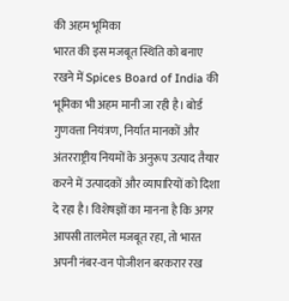की अहम भूमिका
भारत की इस मजबूत स्थिति को बनाए रखने में Spices Board of India की भूमिका भी अहम मानी जा रही है। बोर्ड गुणवत्ता नियंत्रण, निर्यात मानकों और अंतरराष्ट्रीय नियमों के अनुरूप उत्पाद तैयार करने में उत्पादकों और व्यापारियों को दिशा दे रहा है। विशेषज्ञों का मानना है कि अगर आपसी तालमेल मजबूत रहा, तो भारत अपनी नंबर-वन पोजीशन बरकरार रख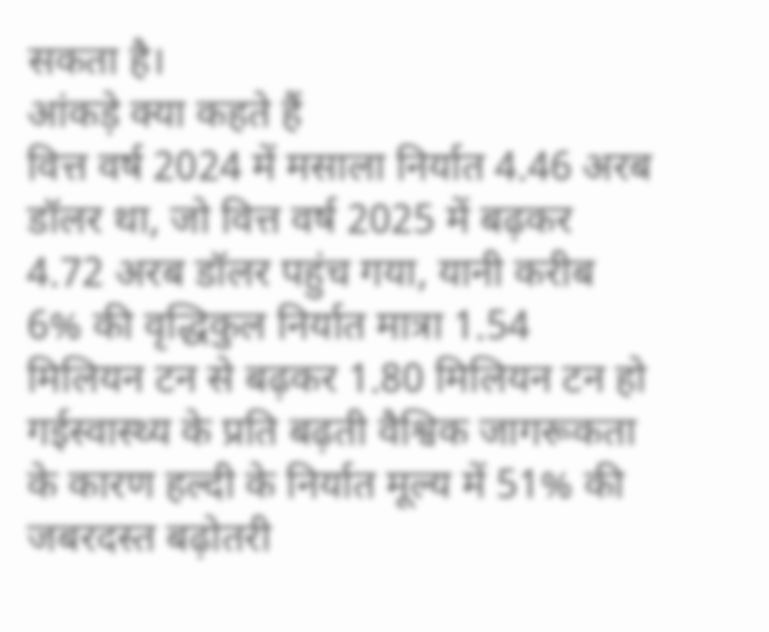सकता है।
आंकड़े क्या कहते हैं
वित्त वर्ष 2024 में मसाला निर्यात 4.46 अरब डॉलर था, जो वित्त वर्ष 2025 में बढ़कर 4.72 अरब डॉलर पहुंच गया, यानी करीब 6% की वृद्धिकुल निर्यात मात्रा 1.54 मिलियन टन से बढ़कर 1.80 मिलियन टन हो गईस्वास्थ्य के प्रति बढ़ती वैश्विक जागरूकता के कारण हल्दी के निर्यात मूल्य में 51% की जबरदस्त बढ़ोतरी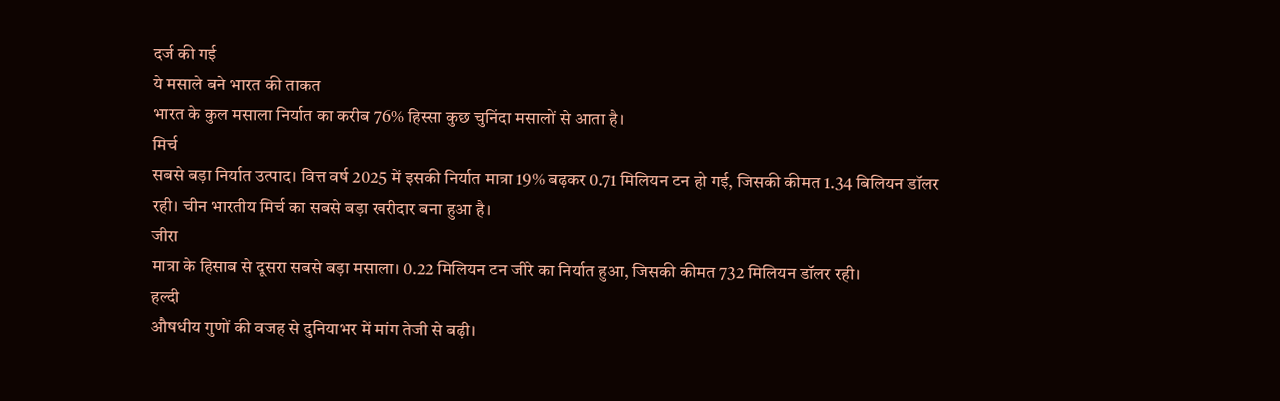दर्ज की गई
ये मसाले बने भारत की ताकत
भारत के कुल मसाला निर्यात का करीब 76% हिस्सा कुछ चुनिंदा मसालों से आता है।
मिर्च
सबसे बड़ा निर्यात उत्पाद। वित्त वर्ष 2025 में इसकी निर्यात मात्रा 19% बढ़कर 0.71 मिलियन टन हो गई, जिसकी कीमत 1.34 बिलियन डॉलर रही। चीन भारतीय मिर्च का सबसे बड़ा खरीदार बना हुआ है।
जीरा
मात्रा के हिसाब से दूसरा सबसे बड़ा मसाला। 0.22 मिलियन टन जीरे का निर्यात हुआ, जिसकी कीमत 732 मिलियन डॉलर रही।
हल्दी
औषधीय गुणों की वजह से दुनियाभर में मांग तेजी से बढ़ी।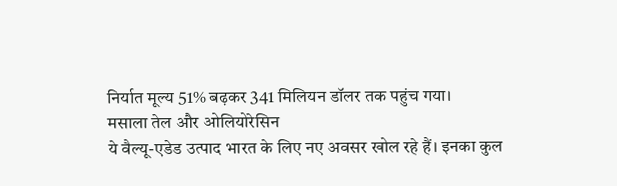निर्यात मूल्य 51% बढ़कर 341 मिलियन डॉलर तक पहुंच गया।
मसाला तेल और ओलियोरेसिन
ये वैल्यू-एडेड उत्पाद भारत के लिए नए अवसर खोल रहे हैं। इनका कुल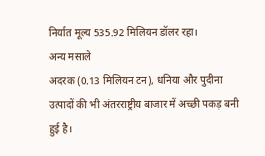निर्यात मूल्य 535.92 मिलियन डॉलर रहा।
अन्य मसाले
अदरक (0.13 मिलियन टन), धनिया और पुदीना उत्पादों की भी अंतरराष्ट्रीय बाजार में अच्छी पकड़ बनी हुई है।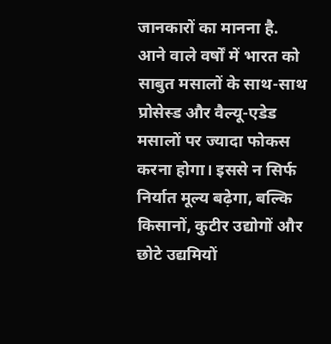जानकारों का मानना है. आने वाले वर्षों में भारत को साबुत मसालों के साथ-साथ प्रोसेस्ड और वैल्यू-एडेड मसालों पर ज्यादा फोकस करना होगा। इससे न सिर्फ निर्यात मूल्य बढ़ेगा, बल्कि किसानों, कुटीर उद्योगों और छोटे उद्यमियों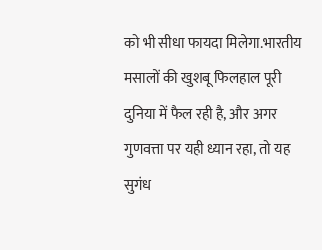को भी सीधा फायदा मिलेगा.भारतीय मसालों की खुशबू फिलहाल पूरी दुनिया में फैल रही है, और अगर गुणवत्ता पर यही ध्यान रहा, तो यह सुगंध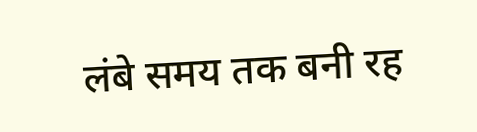लंबे समय तक बनी रह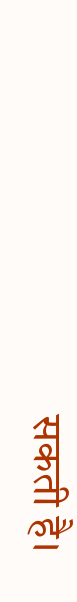सकती है।